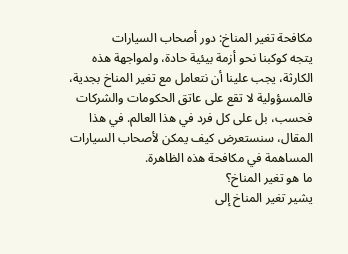مكافحة تغير المناخ: دور أصحاب السيارات
يتجه كوكبنا نحو أزمة بيئية حادة، ولمواجهة هذه الكارثة، يجب علينا أن نتعامل مع تغير المناخ بجدية، فالمسؤولية لا تقع على عاتق الحكومات والشركات فحسب، بل على كل فرد في هذا العالم. في هذا المقال، سنستعرض كيف يمكن لأصحاب السيارات المساهمة في مكافحة هذه الظاهرة.
ما هو تغير المناخ؟
يشير تغير المناخ إلى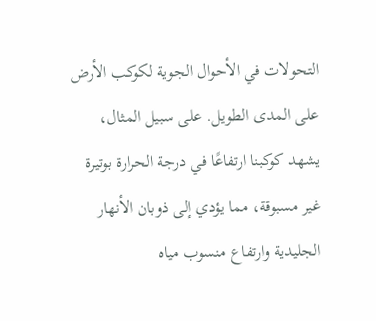التحولات في الأحوال الجوية لكوكب الأرض على المدى الطويل. على سبيل المثال، يشهد كوكبنا ارتفاعًا في درجة الحرارة بوتيرة غير مسبوقة، مما يؤدي إلى ذوبان الأنهار الجليدية وارتفاع منسوب مياه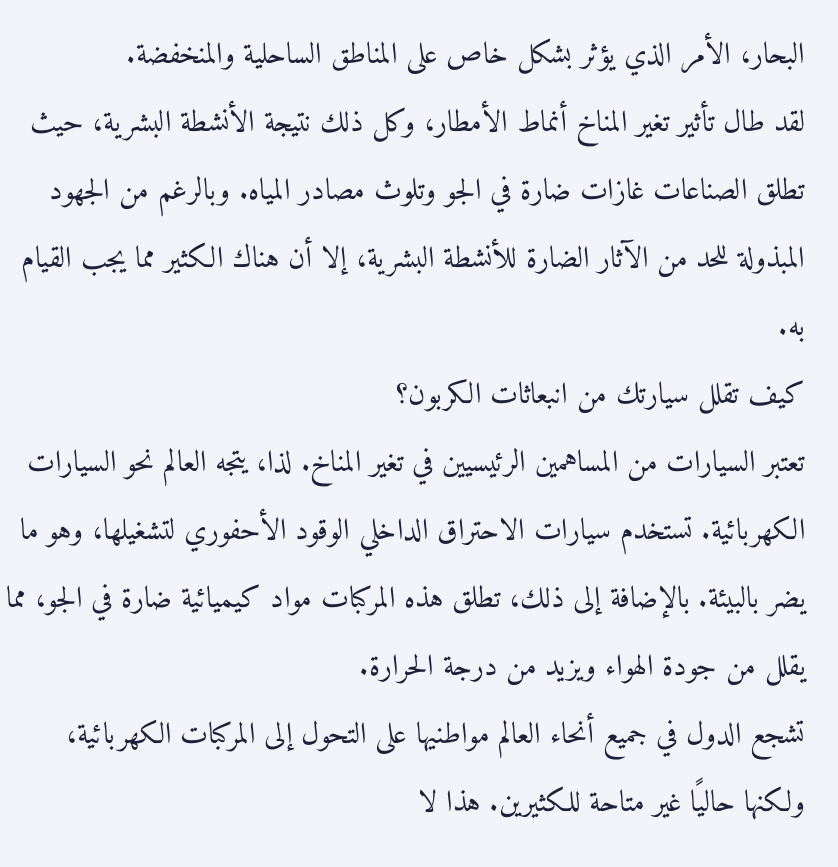البحار، الأمر الذي يؤثر بشكل خاص على المناطق الساحلية والمنخفضة.
لقد طال تأثير تغير المناخ أنماط الأمطار، وكل ذلك نتيجة الأنشطة البشرية، حيث تطلق الصناعات غازات ضارة في الجو وتلوث مصادر المياه. وبالرغم من الجهود المبذولة للحد من الآثار الضارة للأنشطة البشرية، إلا أن هناك الكثير مما يجب القيام به.
كيف تقلل سيارتك من انبعاثات الكربون؟
تعتبر السيارات من المساهمين الرئيسيين في تغير المناخ. لذا، يتجه العالم نحو السيارات الكهربائية. تستخدم سيارات الاحتراق الداخلي الوقود الأحفوري لتشغيلها، وهو ما يضر بالبيئة. بالإضافة إلى ذلك، تطلق هذه المركبات مواد كيميائية ضارة في الجو، مما يقلل من جودة الهواء ويزيد من درجة الحرارة.
تشجع الدول في جميع أنحاء العالم مواطنيها على التحول إلى المركبات الكهربائية، ولكنها حاليًا غير متاحة للكثيرين. هذا لا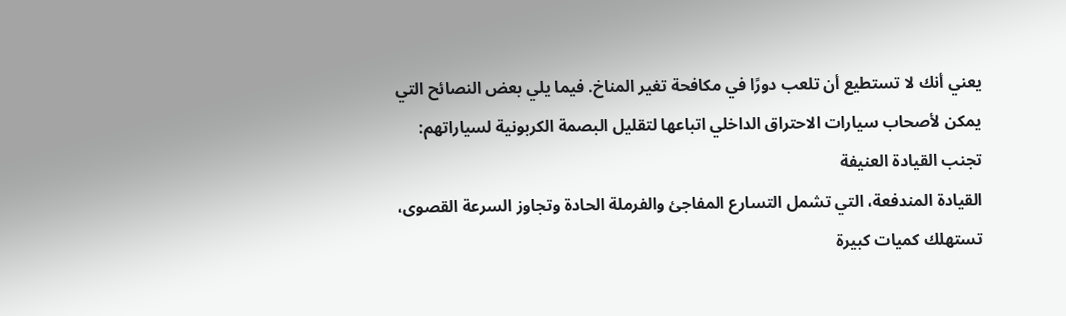يعني أنك لا تستطيع أن تلعب دورًا في مكافحة تغير المناخ. فيما يلي بعض النصائح التي يمكن لأصحاب سيارات الاحتراق الداخلي اتباعها لتقليل البصمة الكربونية لسياراتهم:
تجنب القيادة العنيفة
القيادة المندفعة، التي تشمل التسارع المفاجئ والفرملة الحادة وتجاوز السرعة القصوى، تستهلك كميات كبيرة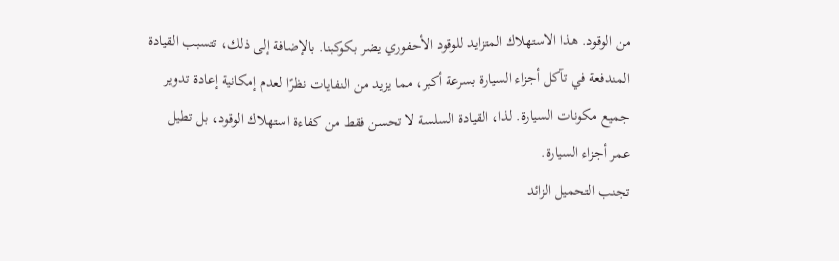من الوقود. هذا الاستهلاك المتزايد للوقود الأحفوري يضر بكوكبنا. بالإضافة إلى ذلك، تتسبب القيادة المندفعة في تآكل أجزاء السيارة بسرعة أكبر، مما يزيد من النفايات نظرًا لعدم إمكانية إعادة تدوير جميع مكونات السيارة. لذا، القيادة السلسة لا تحسن فقط من كفاءة استهلاك الوقود، بل تطيل عمر أجزاء السيارة.
تجنب التحميل الزائد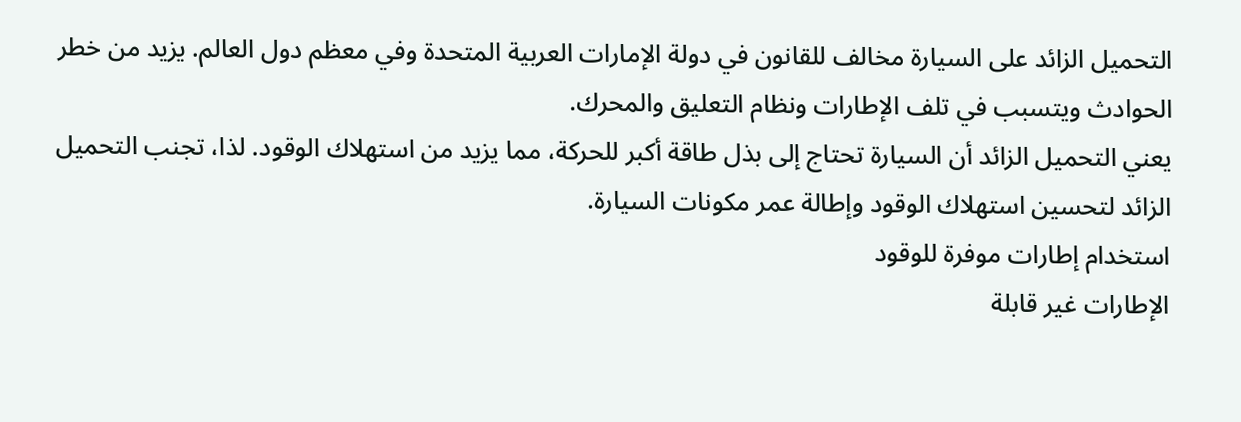التحميل الزائد على السيارة مخالف للقانون في دولة الإمارات العربية المتحدة وفي معظم دول العالم. يزيد من خطر الحوادث ويتسبب في تلف الإطارات ونظام التعليق والمحرك.
يعني التحميل الزائد أن السيارة تحتاج إلى بذل طاقة أكبر للحركة، مما يزيد من استهلاك الوقود. لذا، تجنب التحميل الزائد لتحسين استهلاك الوقود وإطالة عمر مكونات السيارة.
استخدام إطارات موفرة للوقود
الإطارات غير قابلة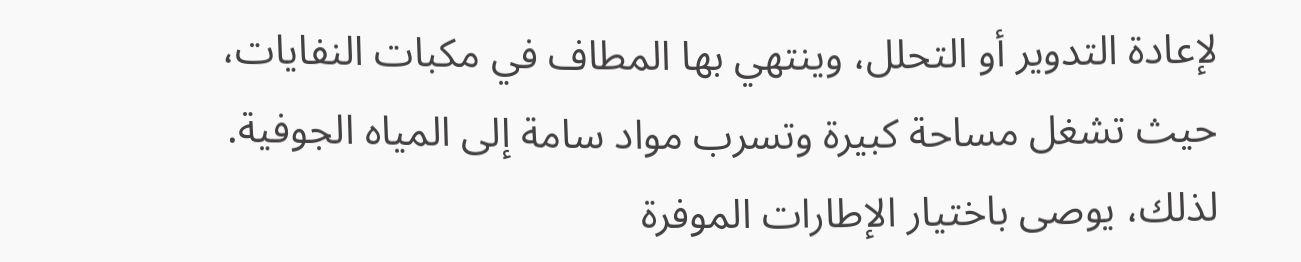لإعادة التدوير أو التحلل، وينتهي بها المطاف في مكبات النفايات، حيث تشغل مساحة كبيرة وتسرب مواد سامة إلى المياه الجوفية. لذلك، يوصى باختيار الإطارات الموفرة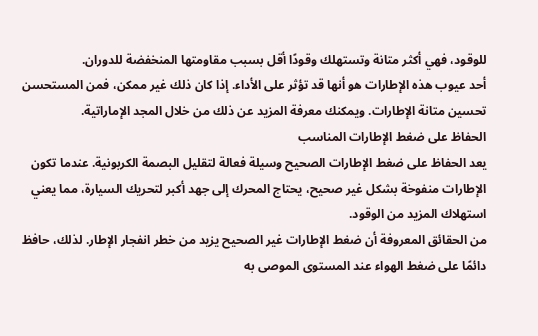للوقود، فهي أكثر متانة وتستهلك وقودًا أقل بسبب مقاومتها المنخفضة للدوران.
أحد عيوب هذه الإطارات هو أنها قد تؤثر على الأداء. إذا كان ذلك غير ممكن، فمن المستحسن تحسين متانة الإطارات. ويمكنك معرفة المزيد عن ذلك من خلال المجد الإماراتية.
الحفاظ على ضغط الإطارات المناسب
يعد الحفاظ على ضغط الإطارات الصحيح وسيلة فعالة لتقليل البصمة الكربونية. عندما تكون الإطارات منفوخة بشكل غير صحيح، يحتاج المحرك إلى جهد أكبر لتحريك السيارة، مما يعني استهلاك المزيد من الوقود.
من الحقائق المعروفة أن ضغط الإطارات غير الصحيح يزيد من خطر انفجار الإطار. لذلك، حافظ دائمًا على ضغط الهواء عند المستوى الموصى به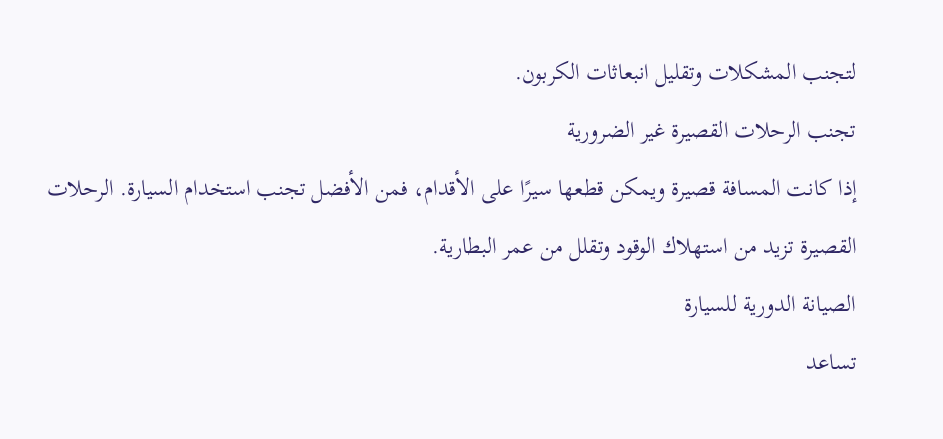لتجنب المشكلات وتقليل انبعاثات الكربون.
تجنب الرحلات القصيرة غير الضرورية
إذا كانت المسافة قصيرة ويمكن قطعها سيرًا على الأقدام، فمن الأفضل تجنب استخدام السيارة. الرحلات القصيرة تزيد من استهلاك الوقود وتقلل من عمر البطارية.
الصيانة الدورية للسيارة
تساعد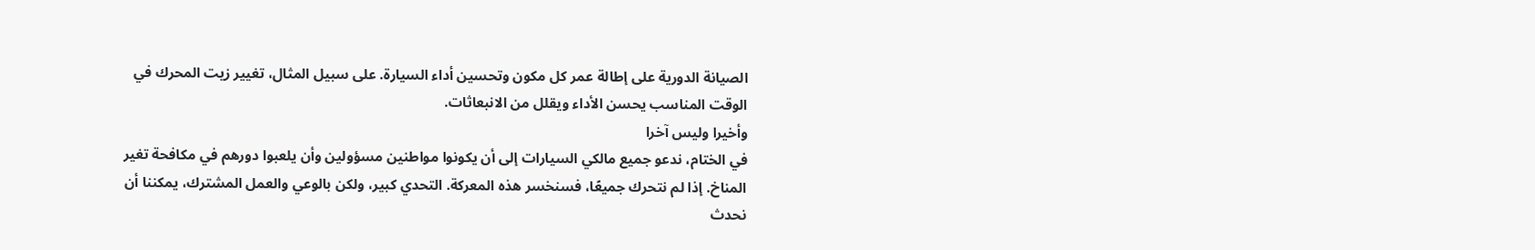الصيانة الدورية على إطالة عمر كل مكون وتحسين أداء السيارة. على سبيل المثال، تغيير زيت المحرك في الوقت المناسب يحسن الأداء ويقلل من الانبعاثات.
وأخيرا وليس آخرا
في الختام، ندعو جميع مالكي السيارات إلى أن يكونوا مواطنين مسؤولين وأن يلعبوا دورهم في مكافحة تغير المناخ. إذا لم نتحرك جميعًا، فسنخسر هذه المعركة. التحدي كبير، ولكن بالوعي والعمل المشترك، يمكننا أن نحدث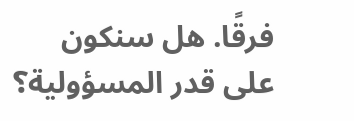فرقًا. هل سنكون على قدر المسؤولية؟